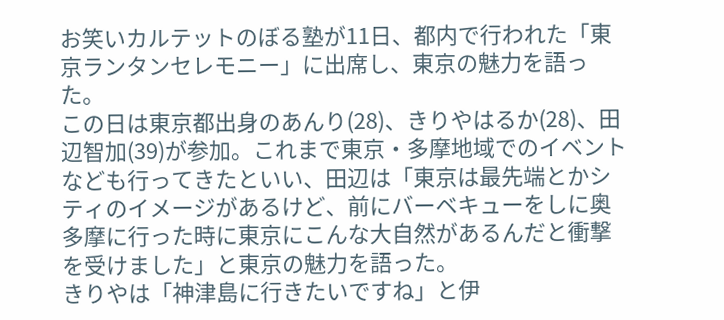お笑いカルテットのぼる塾が11日、都内で行われた「東京ランタンセレモニー」に出席し、東京の魅力を語った。
この日は東京都出身のあんり(28)、きりやはるか(28)、田辺智加(39)が参加。これまで東京・多摩地域でのイベントなども行ってきたといい、田辺は「東京は最先端とかシティのイメージがあるけど、前にバーベキューをしに奥多摩に行った時に東京にこんな大自然があるんだと衝撃を受けました」と東京の魅力を語った。
きりやは「神津島に行きたいですね」と伊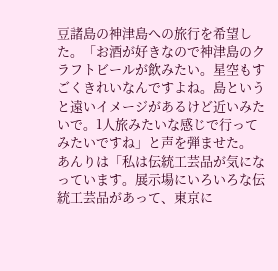豆諸島の神津島への旅行を希望した。「お酒が好きなので神津島のクラフトビールが飲みたい。星空もすごくきれいなんですよね。島というと遠いイメージがあるけど近いみたいで。1人旅みたいな感じで行ってみたいですね」と声を弾ませた。
あんりは「私は伝統工芸品が気になっています。展示場にいろいろな伝統工芸品があって、東京に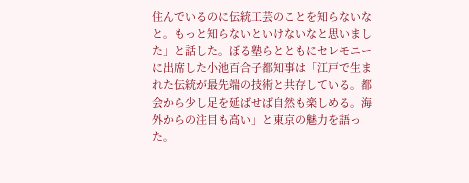住んでいるのに伝統工芸のことを知らないなと。もっと知らないといけないなと思いました」と話した。ぼる塾らとともにセレモニーに出席した小池百合子都知事は「江戸で生まれた伝統が最先端の技術と共存している。都会から少し足を延ばせば自然も楽しめる。海外からの注目も高い」と東京の魅力を語った。